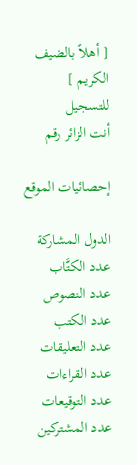[ أهلاً بالضيف الكريم ]
للتسجيل
أنت الزائر رقم

إحصائيات الموقع

الدول المشاركة
عدد الكتَّاب
عدد النصوص
عدد الكتب
عدد التعليقات
عدد القراءات
عدد التوقيعات
عدد المشتركين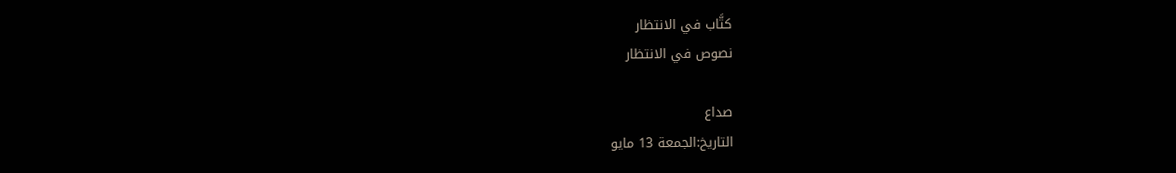كتَّاب في الانتظار
نصوص في الانتظار

صداع
التاريخ:الجمعة 13 مايو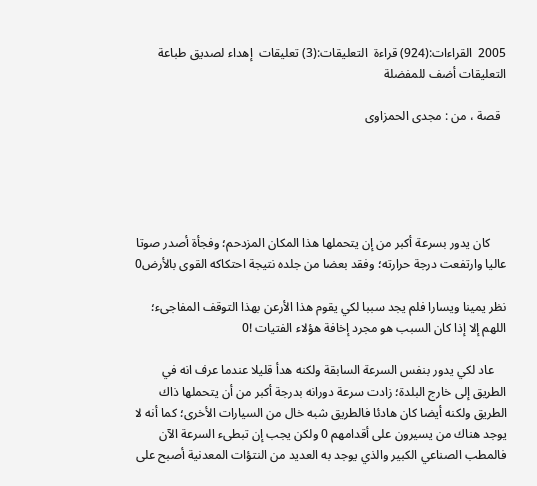2005  القراءات:(924) قراءة  التعليقات:(3) تعليقات  إهداء لصديق طباعة التعليقات أضف للمفضلة

  قصة ، من : مجدى الحمزاوى





     كان يدور بسرعة أكبر من إن يتحملها هذا المكان المزدحم؛ وفجأة أصدر صوتا عاليا وارتفعت درجة حرارته؛ وفقد بعضا من جلده نتيجة احتكاكه القوى بالأرض0

نظر يمينا ويسارا فلم يجد سببا لكي يقوم هذا الأرعن بهذا التوقف المفاجىء؛ اللهم إلا إذا كان السبب هو مجرد إخافة هؤلاء الفتيات !0

    عاد لكي يدور بنفس السرعة السابقة ولكنه هدأ قليلا عندما عرف انه في الطريق إلى خارج البلدة؛ زادت سرعة دورانه بدرجة أكبر من أن يتحملها ذاك الطريق ولكنه أيضا كان هادئا فالطريق شبه خال من السيارات الأخرى؛ كما أنه لا يوجد هناك من يسيرون على أقدامهم 0 ولكن يجب إن تبطىء السرعة الآن فالمطب الصناعي الكبير والذي يوجد به العديد من النتؤات المعدنية أصبح على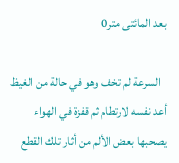بعد المائتى متر0

   السرعة لم تخف وهو في حالة من الغيظ أعد نفسه لارتطام ثم قفزة في الهواء يصحبها بعض الألم من أثار تلك القطع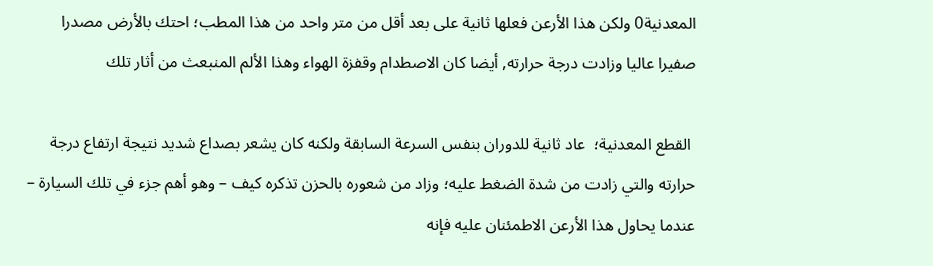المعدنية0 ولكن هذا الأرعن فعلها ثانية على بعد أقل من متر واحد من هذا المطب؛ احتك بالأرض مصدرا صفيرا عاليا وزادت درجة حرارته, أيضا كان الاصطدام وقفزة الهواء وهذا الألم المنبعث من أثار تلك

 القطع المعدنية؛  عاد ثانية للدوران بنفس السرعة السابقة ولكنه كان يشعر بصداع شديد نتيجة ارتفاع درجة حرارته والتي زادت من شدة الضغط عليه؛ وزاد من شعوره بالحزن تذكره كيف – وهو أهم جزء في تلك السيارة – عندما يحاول هذا الأرعن الاطمئنان عليه فإنه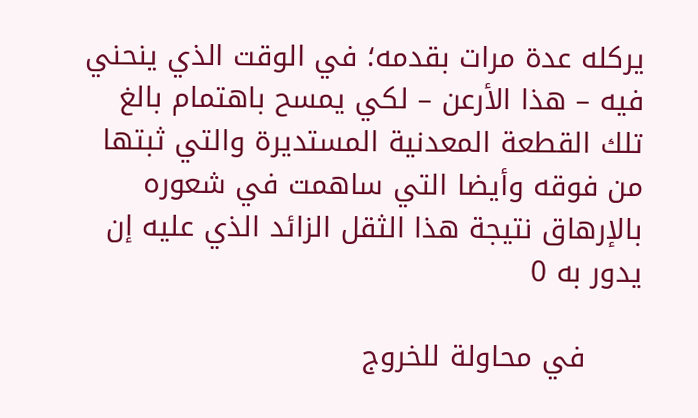يركله عدة مرات بقدمه؛ في الوقت الذي ينحني فيه – هذا الأرعن – لكي يمسح باهتمام بالغ تلك القطعة المعدنية المستديرة والتي ثبتها من فوقه وأيضا التي ساهمت في شعوره بالإرهاق نتيجة هذا الثقل الزائد الذي عليه إن يدور به 0

      في محاولة للخروج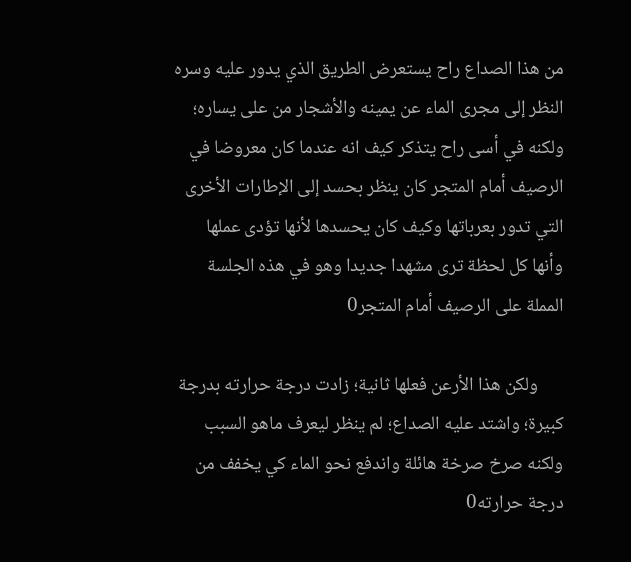من هذا الصداع راح يستعرض الطريق الذي يدور عليه وسره النظر إلى مجرى الماء عن يمينه والأشجار من على يساره؛ ولكنه في أسى راح يتذكر كيف انه عندما كان معروضا في الرصيف أمام المتجر كان ينظر بحسد إلى الإطارات الأخرى التي تدور بعرباتها وكيف كان يحسدها لأنها تؤدى عملها وأنها كل لحظة ترى مشهدا جديدا وهو في هذه الجلسة المملة على الرصيف أمام المتجر0

      ولكن هذا الأرعن فعلها ثانية؛ زادت درجة حرارته بدرجة كبيرة؛ واشتد عليه الصداع؛ لم ينظر ليعرف ماهو السبب ولكنه صرخ صرخة هائلة واندفع نحو الماء كي يخفف من درجة حرارته0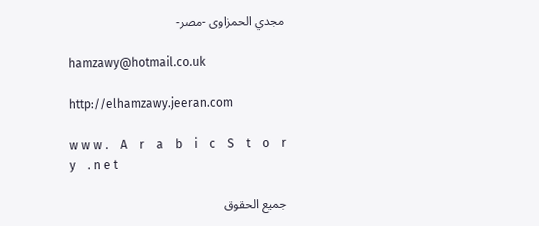مجدي الحمزاوى -مصر-

hamzawy@hotmail.co.uk

http://elhamzawy.jeeran.com

w w w .    A    r    a    b    i    c    S    t    o    r    y    . n e t

جميع الحقوق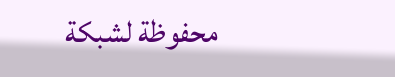محفوظة لشبكة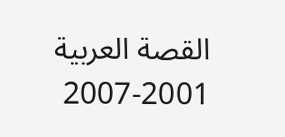القصة العربية 2001-2007